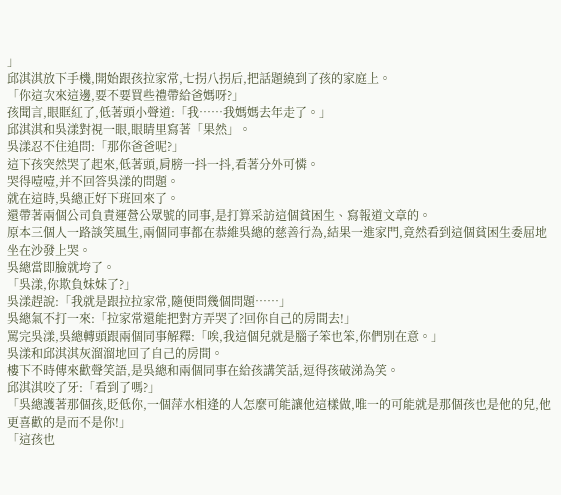」
邱淇淇放下手機,開始跟孩拉家常,七拐八拐后,把話題繞到了孩的家庭上。
「你這次來這邊,要不要買些禮帶給爸媽呀?」
孩聞言,眼眶紅了,低著頭小聲道:「我……我媽媽去年走了。」
邱淇淇和吳漾對視一眼,眼睛里寫著「果然」。
吳漾忍不住追問:「那你爸爸呢?」
這下孩突然哭了起來,低著頭,肩膀一抖一抖,看著分外可憐。
哭得噎噎,并不回答吳漾的問題。
就在這時,吳總正好下班回來了。
還帶著兩個公司負責運營公眾號的同事,是打算采訪這個貧困生、寫報道文章的。
原本三個人一路談笑風生,兩個同事都在恭維吳總的慈善行為,結果一進家門,竟然看到這個貧困生委屈地坐在沙發上哭。
吳總當即臉就垮了。
「吳漾,你欺負妹妹了?」
吳漾趕說:「我就是跟拉拉家常,隨便問幾個問題……」
吳總氣不打一來:「拉家常還能把對方弄哭了?回你自己的房間去!」
罵完吳漾,吳總轉頭跟兩個同事解釋:「唉,我這個兒就是腦子笨也笨,你們別在意。」
吳漾和邱淇淇灰溜溜地回了自己的房間。
樓下不時傳來歡聲笑語,是吳總和兩個同事在給孩講笑話,逗得孩破涕為笑。
邱淇淇咬了牙:「看到了嗎?」
「吳總護著那個孩,貶低你,一個萍水相逢的人怎麼可能讓他這樣做,唯一的可能就是那個孩也是他的兒,他更喜歡的是而不是你!」
「這孩也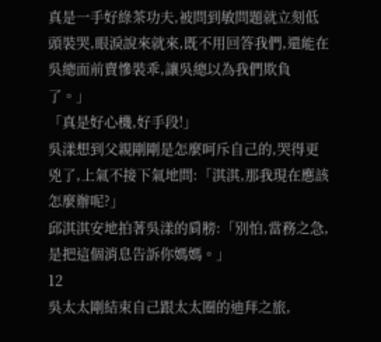真是一手好綠茶功夫,被問到敏問題就立刻低頭裝哭,眼淚說來就來,既不用回答我們,還能在吳總面前賣慘裝乖,讓吳總以為我們欺負了。」
「真是好心機,好手段!」
吳漾想到父親剛剛是怎麼呵斥自己的,哭得更兇了,上氣不接下氣地問:「淇淇,那我現在應該怎麼辦呢?」
邱淇淇安地拍著吳漾的肩膀:「別怕,當務之急,是把這個消息告訴你媽媽。」
12
吳太太剛結束自己跟太太圈的迪拜之旅,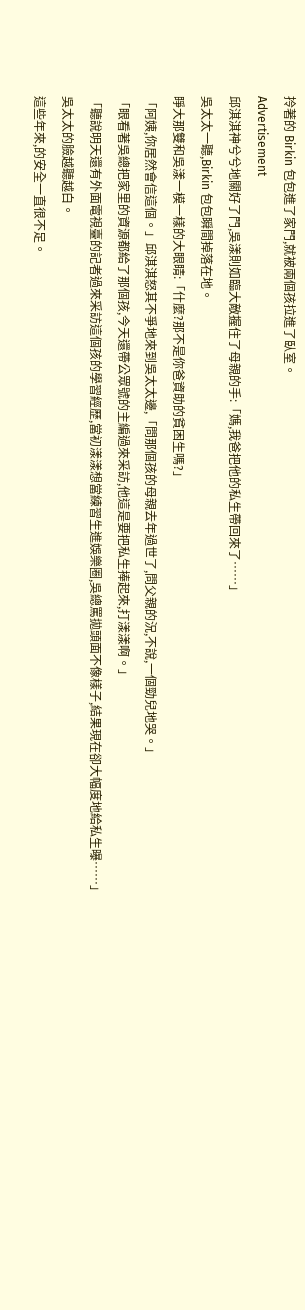拎著的 Birkin 包包進了家門,就被兩個孩拉進了臥室。
Advertisement
邱淇淇神兮兮地關好了門,吳漾則如臨大敵握住了母親的手:「媽,我爸把他的私生帶回來了……」
吳太太一聽,Birkin 包包瞬間掉落在地。
睜大那雙和吳漾一模一樣的大眼睛:「什麼?那不是你爸資助的貧困生嗎?」
「阿姨,你居然會信這個。」邱淇淇怒其不爭地來到吳太太邊,「問那個孩的母親去年過世了,問父親的況,不說,一個勁兒地哭。」
「眼看著吳總把家里的資源都給了那個孩,今天還帶公眾號的主編過來采訪,他這是要把私生捧起來,打漾漾啊。」
「聽說明天還有外面電視臺的記者過來采訪這個孩的學習經歷,當初漾漾想當練習生進娛樂圈,吳總罵拋頭面不像樣子,結果現在卻大幅度地給私生曝……」
吳太太的臉越聽越白。
這些年來,的安全一直很不足。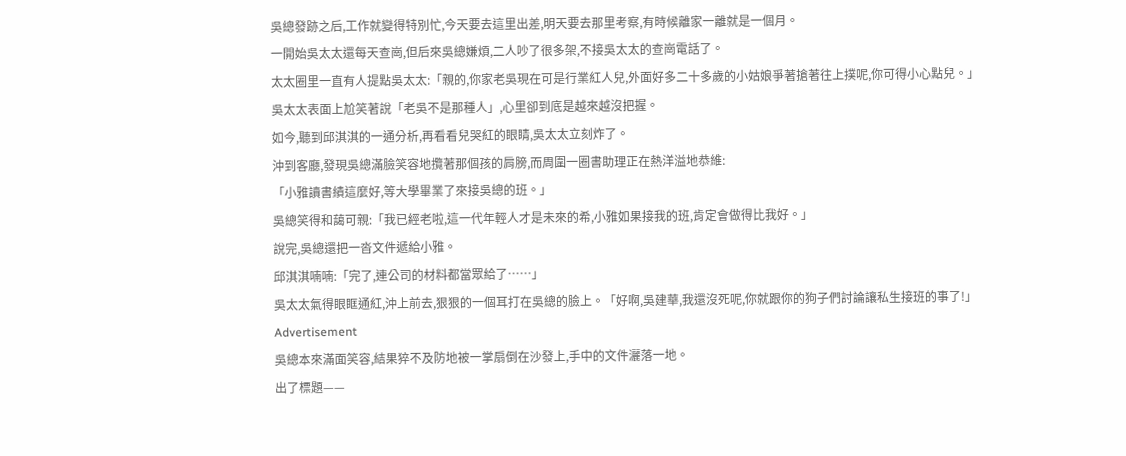吳總發跡之后,工作就變得特別忙,今天要去這里出差,明天要去那里考察,有時候離家一離就是一個月。
一開始吳太太還每天查崗,但后來吳總嫌煩,二人吵了很多架,不接吳太太的查崗電話了。
太太圈里一直有人提點吳太太:「親的,你家老吳現在可是行業紅人兒,外面好多二十多歲的小姑娘爭著搶著往上撲呢,你可得小心點兒。」
吳太太表面上尬笑著說「老吳不是那種人」,心里卻到底是越來越沒把握。
如今,聽到邱淇淇的一通分析,再看看兒哭紅的眼睛,吳太太立刻炸了。
沖到客廳,發現吳總滿臉笑容地攬著那個孩的肩膀,而周圍一圈書助理正在熱洋溢地恭維:
「小雅讀書績這麼好,等大學畢業了來接吳總的班。」
吳總笑得和藹可親:「我已經老啦,這一代年輕人才是未來的希,小雅如果接我的班,肯定會做得比我好。」
說完,吳總還把一沓文件遞給小雅。
邱淇淇喃喃:「完了,連公司的材料都當眾給了……」
吳太太氣得眼眶通紅,沖上前去,狠狠的一個耳打在吳總的臉上。「好啊,吳建華,我還沒死呢,你就跟你的狗子們討論讓私生接班的事了!」
Advertisement
吳總本來滿面笑容,結果猝不及防地被一掌扇倒在沙發上,手中的文件灑落一地。
出了標題——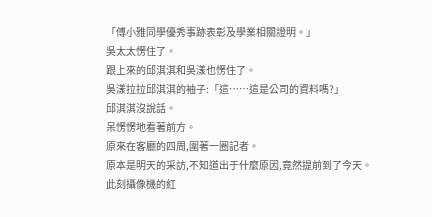「傅小雅同學優秀事跡表彰及學業相關證明。」
吳太太愣住了。
跟上來的邱淇淇和吳漾也愣住了。
吳漾拉拉邱淇淇的袖子:「這……這是公司的資料嗎?」
邱淇淇沒說話。
呆愣愣地看著前方。
原來在客廳的四周,圍著一圈記者。
原本是明天的采訪,不知道出于什麼原因,竟然提前到了今天。
此刻攝像機的紅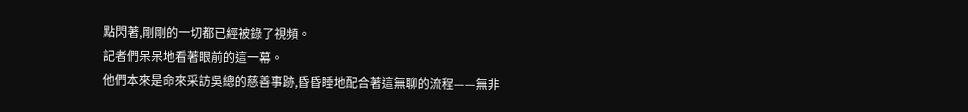點閃著,剛剛的一切都已經被錄了視頻。
記者們呆呆地看著眼前的這一幕。
他們本來是命來采訪吳總的慈善事跡,昏昏睡地配合著這無聊的流程——無非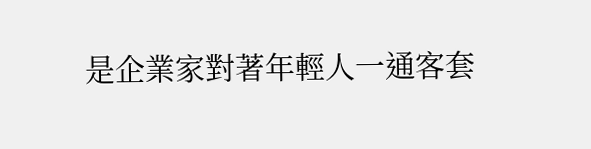是企業家對著年輕人一通客套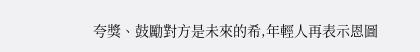夸獎、鼓勵對方是未來的希,年輕人再表示恩圖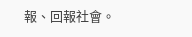報、回報社會。